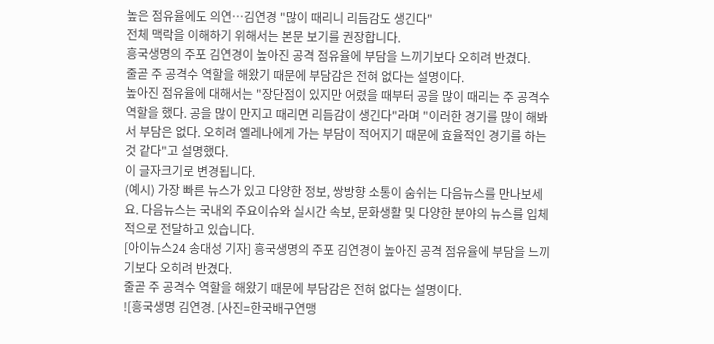높은 점유율에도 의연…김연경 "많이 때리니 리듬감도 생긴다"
전체 맥락을 이해하기 위해서는 본문 보기를 권장합니다.
흥국생명의 주포 김연경이 높아진 공격 점유율에 부담을 느끼기보다 오히려 반겼다.
줄곧 주 공격수 역할을 해왔기 때문에 부담감은 전혀 없다는 설명이다.
높아진 점유율에 대해서는 "장단점이 있지만 어렸을 때부터 공을 많이 때리는 주 공격수 역할을 했다. 공을 많이 만지고 때리면 리듬감이 생긴다"라며 "이러한 경기를 많이 해봐서 부담은 없다. 오히려 옐레나에게 가는 부담이 적어지기 때문에 효율적인 경기를 하는 것 같다"고 설명했다.
이 글자크기로 변경됩니다.
(예시) 가장 빠른 뉴스가 있고 다양한 정보, 쌍방향 소통이 숨쉬는 다음뉴스를 만나보세요. 다음뉴스는 국내외 주요이슈와 실시간 속보, 문화생활 및 다양한 분야의 뉴스를 입체적으로 전달하고 있습니다.
[아이뉴스24 송대성 기자] 흥국생명의 주포 김연경이 높아진 공격 점유율에 부담을 느끼기보다 오히려 반겼다.
줄곧 주 공격수 역할을 해왔기 때문에 부담감은 전혀 없다는 설명이다.
![흥국생명 김연경. [사진=한국배구연맹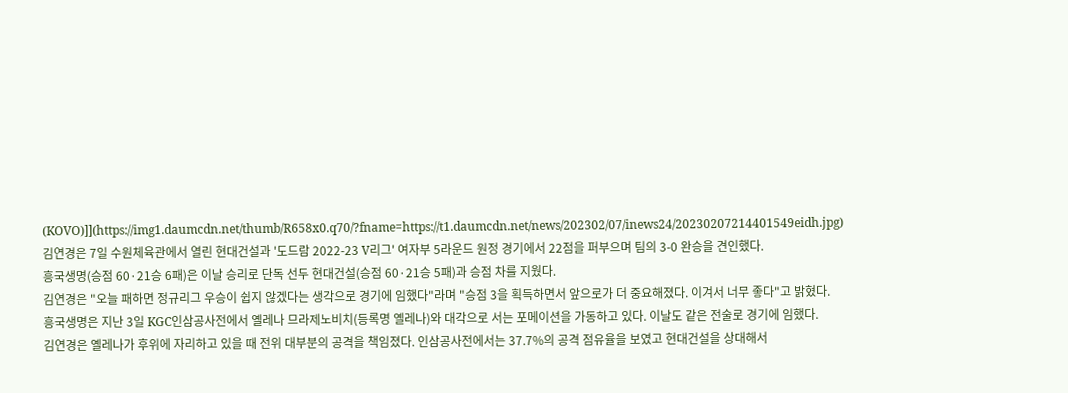(KOVO)]](https://img1.daumcdn.net/thumb/R658x0.q70/?fname=https://t1.daumcdn.net/news/202302/07/inews24/20230207214401549eidh.jpg)
김연경은 7일 수원체육관에서 열린 현대건설과 '도드람 2022-23 V리그' 여자부 5라운드 원정 경기에서 22점을 퍼부으며 팀의 3-0 완승을 견인했다.
흥국생명(승점 60·21승 6패)은 이날 승리로 단독 선두 현대건설(승점 60·21승 5패)과 승점 차를 지웠다.
김연경은 "오늘 패하면 정규리그 우승이 쉽지 않겠다는 생각으로 경기에 임했다"라며 "승점 3을 획득하면서 앞으로가 더 중요해졌다. 이겨서 너무 좋다"고 밝혔다.
흥국생명은 지난 3일 KGC인삼공사전에서 옐레나 므라제노비치(등록명 옐레나)와 대각으로 서는 포메이션을 가동하고 있다. 이날도 같은 전술로 경기에 임했다.
김연경은 옐레나가 후위에 자리하고 있을 때 전위 대부분의 공격을 책임졌다. 인삼공사전에서는 37.7%의 공격 점유율을 보였고 현대건설을 상대해서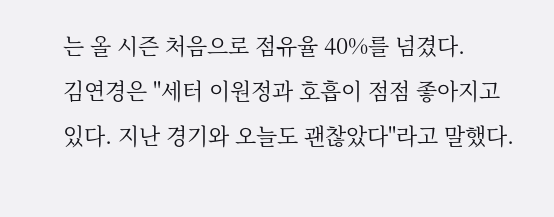는 올 시즌 처음으로 점유율 40%를 넘겼다.
김연경은 "세터 이원정과 호흡이 점점 좋아지고 있다. 지난 경기와 오늘도 괜찮았다"라고 말했다.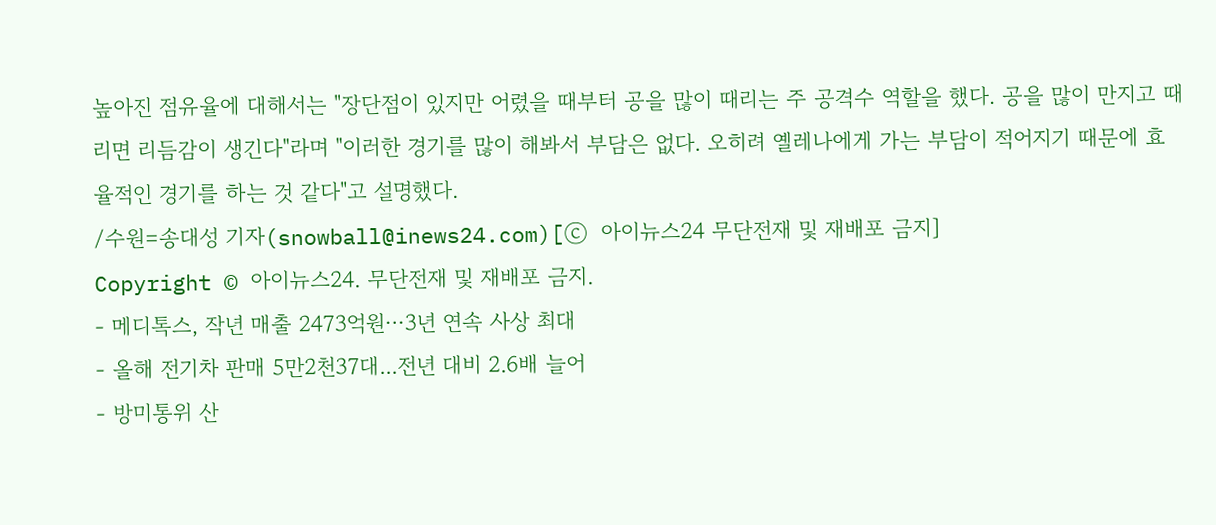높아진 점유율에 대해서는 "장단점이 있지만 어렸을 때부터 공을 많이 때리는 주 공격수 역할을 했다. 공을 많이 만지고 때리면 리듬감이 생긴다"라며 "이러한 경기를 많이 해봐서 부담은 없다. 오히려 옐레나에게 가는 부담이 적어지기 때문에 효율적인 경기를 하는 것 같다"고 설명했다.
/수원=송대성 기자(snowball@inews24.com)[ⓒ 아이뉴스24 무단전재 및 재배포 금지]
Copyright © 아이뉴스24. 무단전재 및 재배포 금지.
- 메디톡스, 작년 매출 2473억원⋯3년 연속 사상 최대
- 올해 전기차 판매 5만2천37대...전년 대비 2.6배 늘어
- 방미통위 산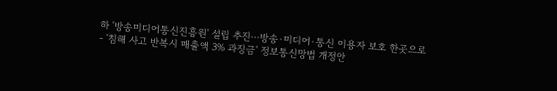하 '방송미디어통신진흥원' 설립 추진⋯방송·미디어·통신 이용자 보호 한곳으로
- '침해 사고 반복시 매출액 3% 과징금' 정보통신망법 개정안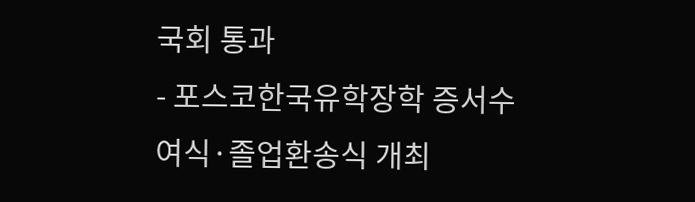국회 통과
- 포스코한국유학장학 증서수여식·졸업환송식 개최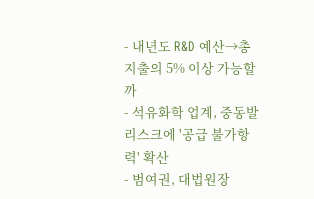- 내년도 R&D 예산→총지출의 5% 이상 가능할까
- 석유화학 업계, 중동발 리스크에 '공급 불가항력' 확산
- 범여권, 대법원장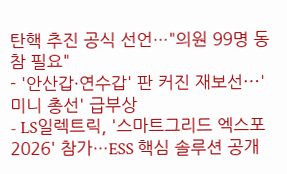탄핵 추진 공식 선언…"의원 99명 동참 필요"
- '안산갑·연수갑' 판 커진 재보선⋯'미니 총선' 급부상
- LS일렉트릭, '스마트그리드 엑스포 2026' 참가…ESS 핵심 솔루션 공개